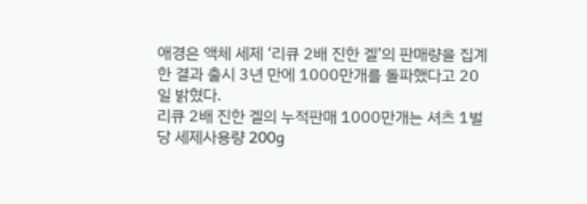애경은 액체 세제 ‘리큐 2배 진한 겔’의 판매량을 집계한 결과 출시 3년 만에 1000만개를 돌파했다고 20일 밝혔다.
리큐 2배 진한 겔의 누적판매 1000만개는 셔츠 1벌 당 세제사용량 200g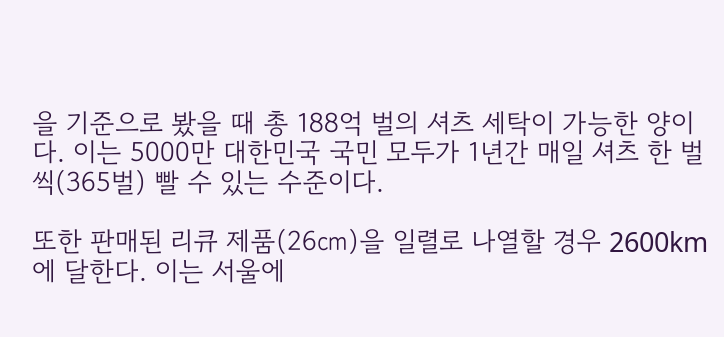을 기준으로 봤을 때 총 188억 벌의 셔츠 세탁이 가능한 양이다. 이는 5000만 대한민국 국민 모두가 1년간 매일 셔츠 한 벌씩(365벌) 빨 수 있는 수준이다.

또한 판매된 리큐 제품(26㎝)을 일렬로 나열할 경우 2600km에 달한다. 이는 서울에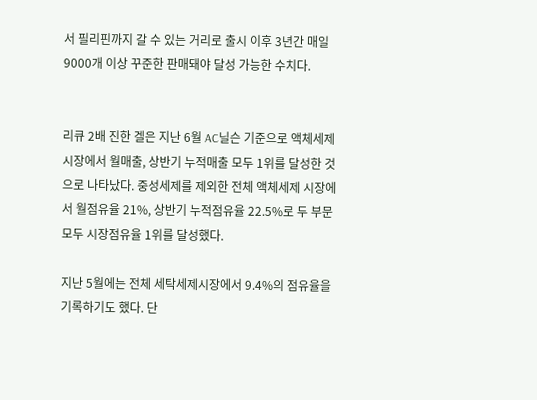서 필리핀까지 갈 수 있는 거리로 출시 이후 3년간 매일 9000개 이상 꾸준한 판매돼야 달성 가능한 수치다.


리큐 2배 진한 겔은 지난 6월 AC닐슨 기준으로 액체세제 시장에서 월매출, 상반기 누적매출 모두 1위를 달성한 것으로 나타났다. 중성세제를 제외한 전체 액체세제 시장에서 월점유율 21%, 상반기 누적점유율 22.5%로 두 부문 모두 시장점유율 1위를 달성했다.

지난 5월에는 전체 세탁세제시장에서 9.4%의 점유율을 기록하기도 했다. 단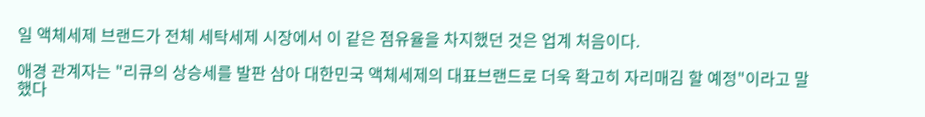일 액체세제 브랜드가 전체 세탁세제 시장에서 이 같은 점유율을 차지했던 것은 업계 처음이다.

애경 관계자는 "리큐의 상승세를 발판 삼아 대한민국 액체세제의 대표브랜드로 더욱 확고히 자리매김 할 예정"이라고 말했다